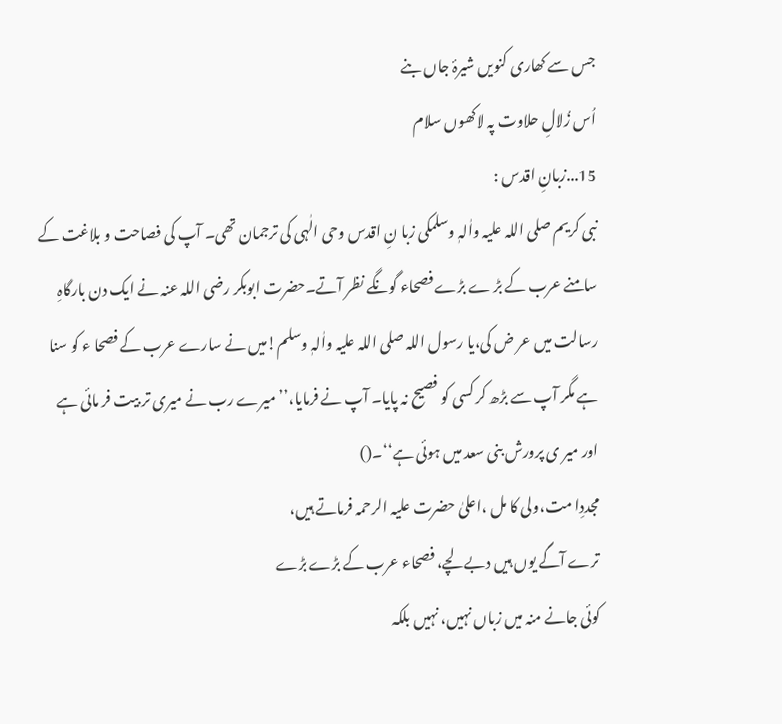جس سے کھاری کنویں شیرۂ جاں بنے
اُس زُلالِ حلاوت پہ لاکھوں سلام
15...زبانِ اقدس :
نبی کریم صلی اللہ علیہ واٰلہٖ وسلمکی زبا نِ اقدس وحی الٰہی کی ترجمان تھی۔ آپ کی فصاحت و بلاغت کے سامنے عرب کے بڑ ے بڑے فصحاء گونگے نظر آتے۔حضرت ابوبکر رضی اللہ عنہ نے ایک دن بارگاہِ رسالت میں عر ض کی،یا رسول اللہ صلی اللہ علیہ واٰلہٖ وسلم!میں نے سارے عرب کے فصحا ء کو سنا ہے مگر آپ سے بڑھ کر کسی کو فصیح نہ پایا۔ آپ نے فرمایا،’’میرے رب نے میری تر بیت فر مائی ہے اور میر ی پرورش بنی سعد میں ہوئی ہے‘‘۔()
مجددِا مت،ولی کا مل ،اعلیٰ حضرت علیہ الرحمہ فرماتے ہیں،
ترے آگے یوں ہیں دبے لچے، فصحاء عرب کے بڑے بڑے
کوئی جانے منہ میں زباں نہیں، نہیں بلکہ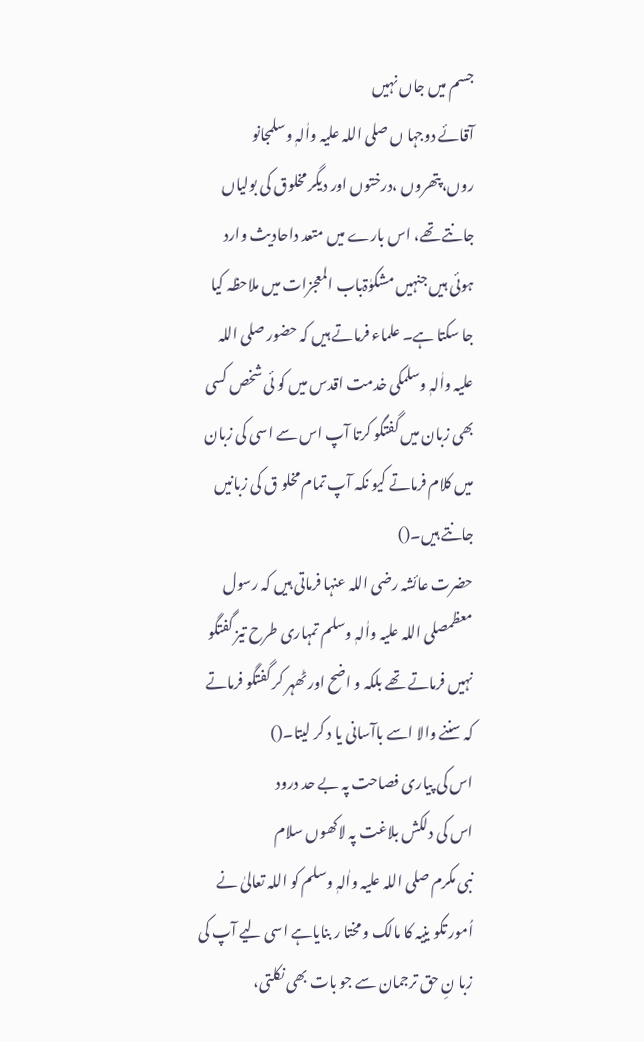جسم میں جاں نہیں
آقائے دوجہا ں صلی اللہ علیہ واٰلہٖ وسلمجانو روں،پتھروں ،درختوں اور دیگر مخلوق کی بولیاں جانتے تھے، اس بارے میں متعد داحادیث وارد ہوئی ہیں جنہیں مشکوٰۃباب المعجزات میں ملاحظہ کیا جا سکتا ہے۔ علماء فرماتے ہیں کہ حضور صلی اللہ علیہ واٰلہٖ وسلمکی خدمت اقدس میں کو ئی شخص کسی بھی زبان میں گفتگو کرتا آپ اس سے اسی کی زبان میں کلام فرماتے کیو نکہ آپ تمام مخلو ق کی زبانیں جانتے ہیں۔()
حضرت عائشہ رضی اللہ عنہا فرماتی ہیں کہ رسول معظمصلی اللہ علیہ واٰلہٖ وسلم تمہاری طرح تیز گفتگو نہیں فرماتے تھے بلکہ و اضح اور ٹھہر کر گفتگو فرماتے کہ سننے والا اسے باآسانی یا د کر لیتا۔()
اس کی پیاری فصاحت پہ بے حد درود
اس کی دلکش بلاغت پہ لاکھوں سلام
نبی مکرم صلی اللہ علیہ واٰلہٖ وسلم کو اللہ تعالیٰ نے اُمور تکو ینیہ کا مالک و مختا ر بنایاہے اسی لیے آپ کی زبا نِ حق ترجمان سے جو بات بھی نکلتی،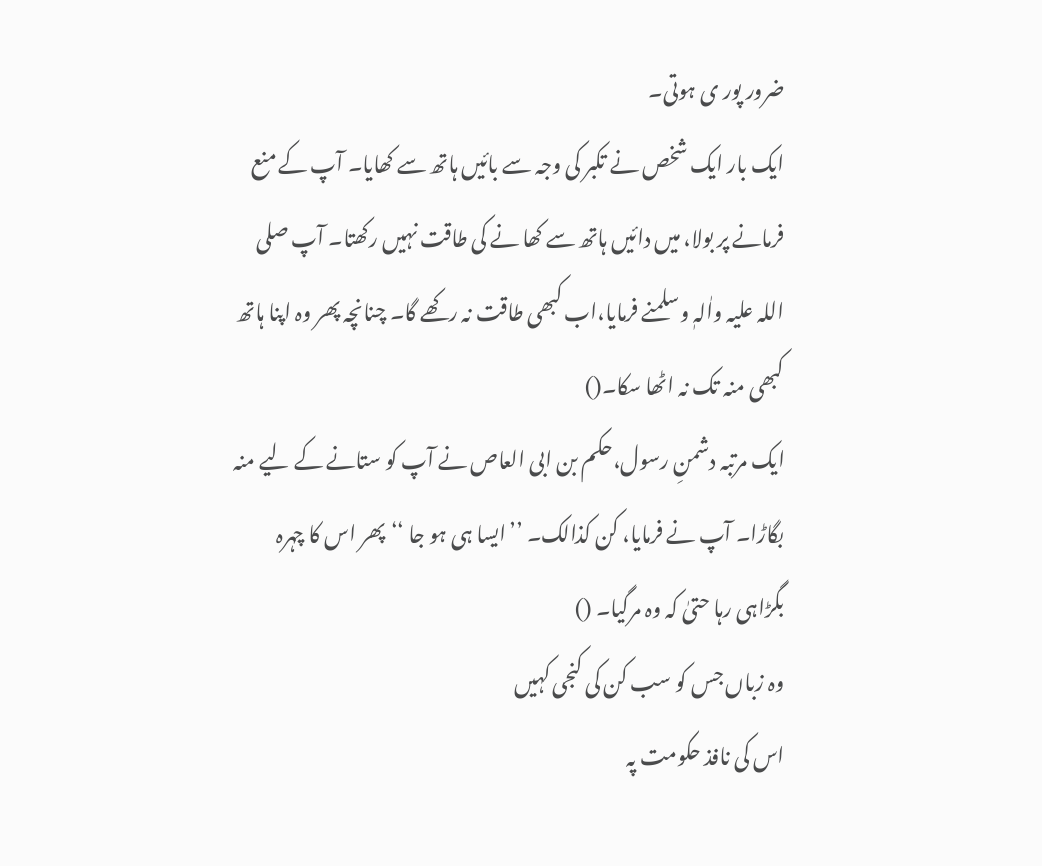ضرور پور ی ہوتی۔
ایک بار ایک شخص نے تکبر کی وجہ سے بائیں ہاتھ سے کھایا۔ آپ کے منع فرمانے پر بولا، میں دائیں ہاتھ سے کھا نے کی طاقت نہیں رکھتا۔ آپ صلی اللہ علیہ واٰلہٖ وسلمنے فرمایا،اب کبھی طاقت نہ رکھے گا۔ چنانچہ پھر وہ اپنا ہاتھ کبھی منہ تک نہ اٹھا سکا۔()
ایک مرتبہ دشمنِ رسول،حکم بن ابی العاص نے آپ کو ستانے کے لیے منہ بگاڑا۔ آپ نے فرمایا، کن کذالک۔ ’’ایسا ہی ہو جا ‘‘پھر اس کا چہرہ بگڑاہی رہا حتیٰ کہ وہ مرگیا۔ ()
وہ زباں جس کو سب کن کی کنجی کہیں
اس کی نافذ حکومت پہ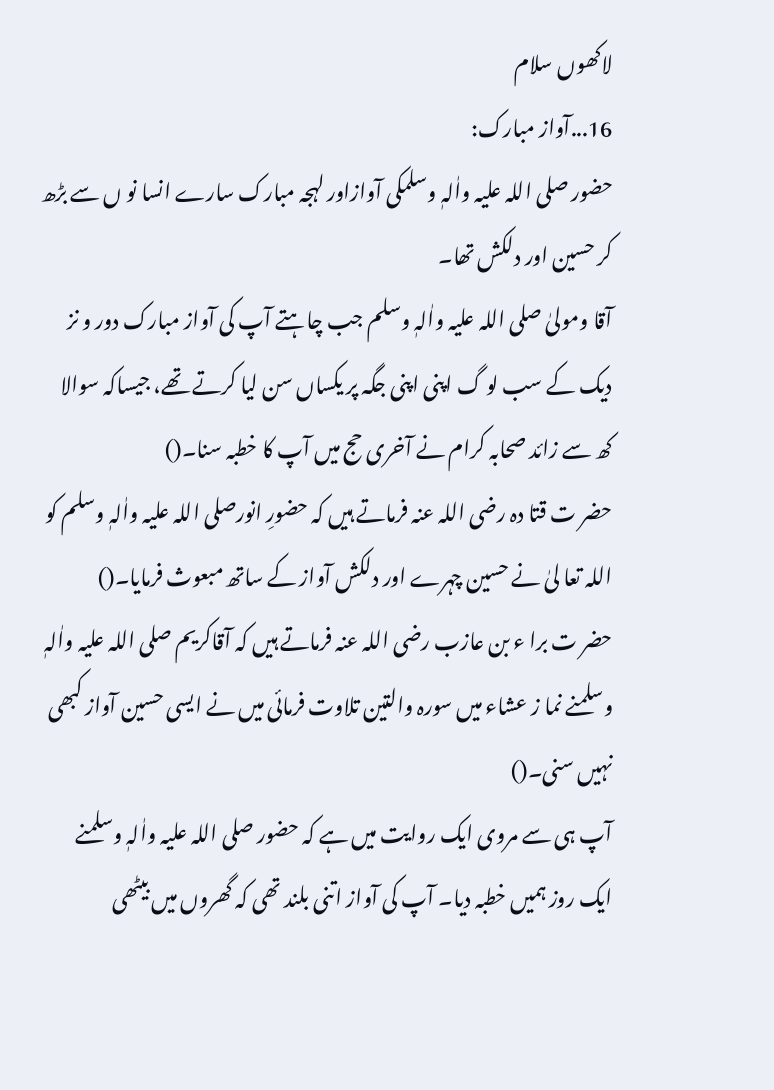لاکھوں سلام
16...آواز مبارک:
حضور صلی اللہ علیہ واٰلہٖ وسلمکی آوازاور لہجہ مبارک سارے انسا نو ں سے بڑھ کر حسین اور دلکش تھا۔
آقا ومولیٰ صلی اللہ علیہ واٰلہٖ وسلم جب چاہتے آپ کی آواز مبارک دور و نز دیک کے سب لو گ اپنی اپنی جگہ پر یکساں سن لیا کرتے تھے، جیساکہ سوالا کھ سے زائد صحابہ کرام نے آخری حج میں آپ کا خطبہ سنا۔()
حضر ت قتا دہ رضی اللہ عنہ فرماتے ہیں کہ حضورِ انورصلی اللہ علیہ واٰلہٖ وسلم کو اللہ تعا لیٰ نے حسین چہرے اور دلکش آواز کے ساتھ مبعوث فرمایا۔()
حضر ت برا ء بن عازب رضی اللہ عنہ فرماتے ہیں کہ آقاکریم صلی اللہ علیہ واٰلہٖ وسلمنے نما ز عشاء میں سورہ والتین تلاوت فرمائی میں نے ایسی حسین آواز کبھی نہیں سنی۔()
آپ ہی سے مروی ایک روایت میں ہے کہ حضور صلی اللہ علیہ واٰلہٖ وسلمنے ایک روز ہمیں خطبہ دیا۔ آپ کی آواز اتنی بلند تھی کہ گھروں میں بیٹھی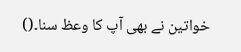خواتین نے بھی آپ کا وعظ سنا۔()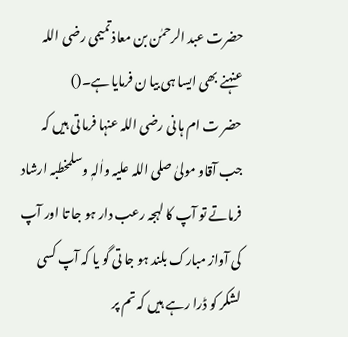حضرت عبد الرحمٰن بن معاذ تمیمی رضی اللہ عنہنے بھی ایسا ہی بیا ن فرمایا ہے۔()
حضر ت ام ہا نی رضی اللہ عنہا فرما تی ہیں کہ جب آقاو مولیٰ صلی اللہ علیہ واٰلہٖ وسلمخطبہ ارشاد فرماتے تو آپ کا لہجہ رعب دار ہو جا تا اور آپ کی آواز مبارک بلند ہو جا تی گو یا کہ آپ کسی لشکر کو ڈرا رہے ہیں کہ تم پر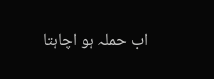اب حملہ ہو اچاہتا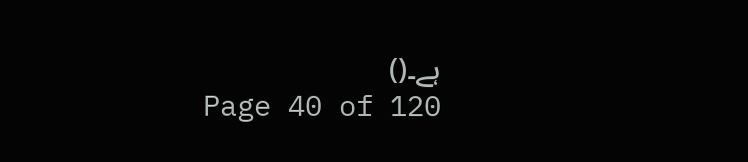ہے۔()
Page 40 of 120